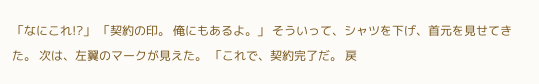「なにこれ!?」 「契約の印。 俺にもあるよ。」 そういって、シャツを下げ、首元を見せてきた。 次は、左翼のマークが見えた。 「これで、契約完了だ。 戻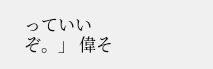っていいぞ。」 偉そ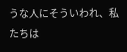うな人にそういわれ、私たちは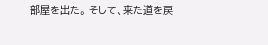部屋を出た。 そして、来た道を戻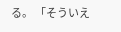る。 「そういえ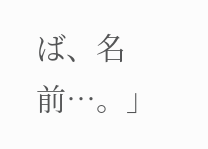ば、名前…。」